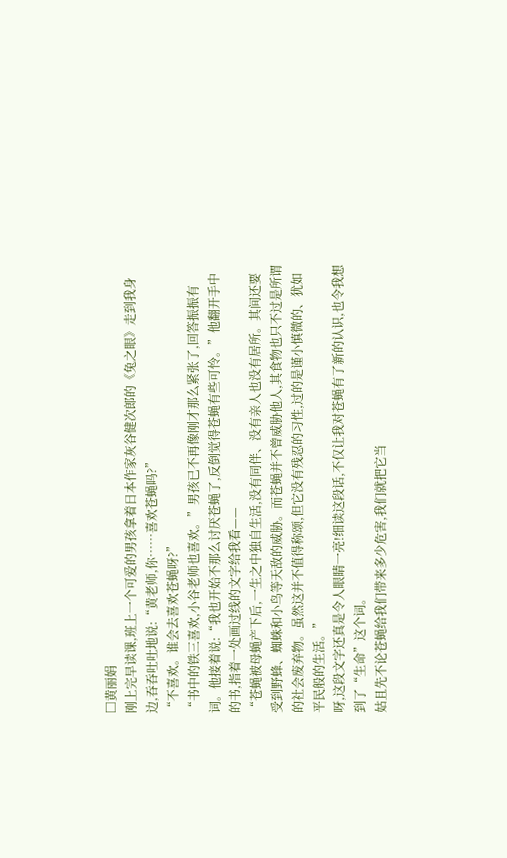□黄丽娟
刚上完早读课,班上一个可爱的男孩拿着日本作家灰谷健次郎的《兔之眼》走到我身边,吞吞吐吐地说:“黄老师,你……喜欢苍蝇吗?”
“不喜欢。谁会去喜欢苍蝇呀?”
“书中的铁三喜欢,小谷老师也喜欢。”男孩已不再像刚才那么紧张了,回答振振有词。他接着说:“我也开始不那么讨厌苍蝇了,反倒觉得苍蝇有些可怜。”他翻开手中的书,指着一处画过线的文字给我看——
“苍蝇被母蝇产下后,一生之中独自生活,没有同伴、没有亲人也没有居所。其间还要受到野蜂、蜘蛛和小鸟等天敌的威胁。而苍蝇并不曾威胁他人,其食物也只不过是所谓的社会废弃物。虽然这并不值得称颂,但它没有残忍的习性,过的是谨小慎微的、犹如平民般的生活。”
呀,这段文字还真是令人眼睛一亮!细读这段话,不仅让我对苍蝇有了新的认识,也令我想到了“生命”这个词。
姑且先不论苍蝇给我们带来多少危害,我们就把它当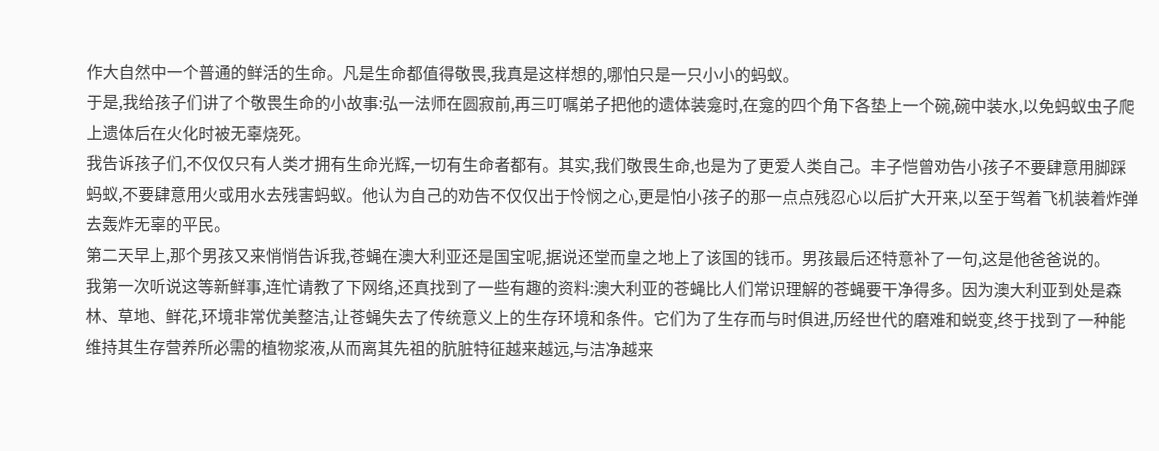作大自然中一个普通的鲜活的生命。凡是生命都值得敬畏,我真是这样想的,哪怕只是一只小小的蚂蚁。
于是,我给孩子们讲了个敬畏生命的小故事:弘一法师在圆寂前,再三叮嘱弟子把他的遗体装龛时,在龛的四个角下各垫上一个碗,碗中装水,以免蚂蚁虫子爬上遗体后在火化时被无辜烧死。
我告诉孩子们,不仅仅只有人类才拥有生命光辉,一切有生命者都有。其实,我们敬畏生命,也是为了更爱人类自己。丰子恺曾劝告小孩子不要肆意用脚踩蚂蚁,不要肆意用火或用水去残害蚂蚁。他认为自己的劝告不仅仅出于怜悯之心,更是怕小孩子的那一点点残忍心以后扩大开来,以至于驾着飞机装着炸弹去轰炸无辜的平民。
第二天早上,那个男孩又来悄悄告诉我,苍蝇在澳大利亚还是国宝呢,据说还堂而皇之地上了该国的钱币。男孩最后还特意补了一句,这是他爸爸说的。
我第一次听说这等新鲜事,连忙请教了下网络,还真找到了一些有趣的资料:澳大利亚的苍蝇比人们常识理解的苍蝇要干净得多。因为澳大利亚到处是森林、草地、鲜花,环境非常优美整洁,让苍蝇失去了传统意义上的生存环境和条件。它们为了生存而与时俱进,历经世代的磨难和蜕变,终于找到了一种能维持其生存营养所必需的植物浆液,从而离其先祖的肮脏特征越来越远,与洁净越来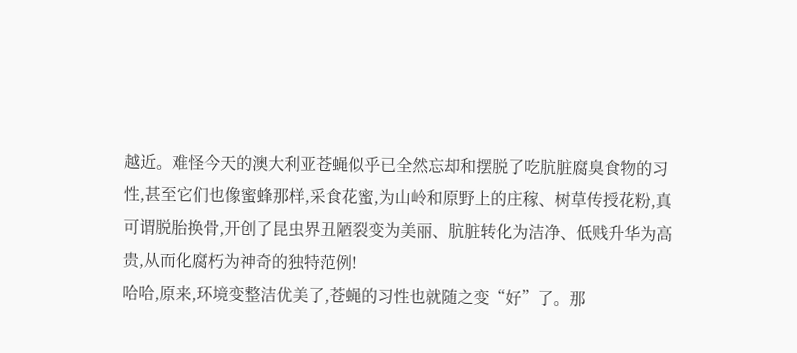越近。难怪今天的澳大利亚苍蝇似乎已全然忘却和摆脱了吃肮脏腐臭食物的习性,甚至它们也像蜜蜂那样,采食花蜜,为山岭和原野上的庄稼、树草传授花粉,真可谓脱胎换骨,开创了昆虫界丑陋裂变为美丽、肮脏转化为洁净、低贱升华为高贵,从而化腐朽为神奇的独特范例!
哈哈,原来,环境变整洁优美了,苍蝇的习性也就随之变“好”了。那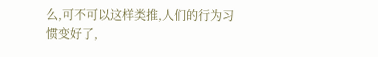么,可不可以这样类推,人们的行为习惯变好了,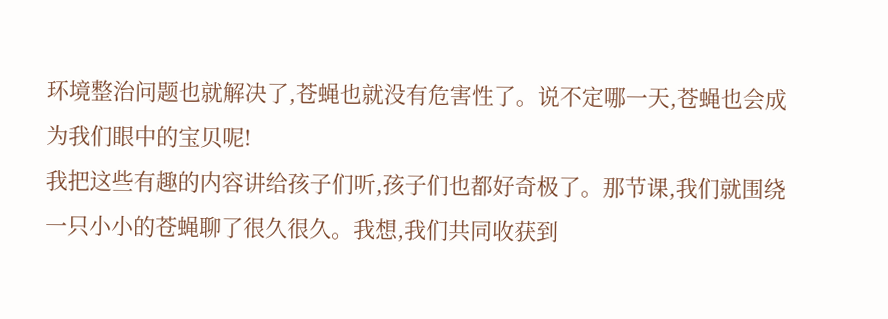环境整治问题也就解决了,苍蝇也就没有危害性了。说不定哪一天,苍蝇也会成为我们眼中的宝贝呢!
我把这些有趣的内容讲给孩子们听,孩子们也都好奇极了。那节课,我们就围绕一只小小的苍蝇聊了很久很久。我想,我们共同收获到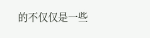的不仅仅是一些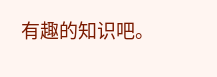有趣的知识吧。